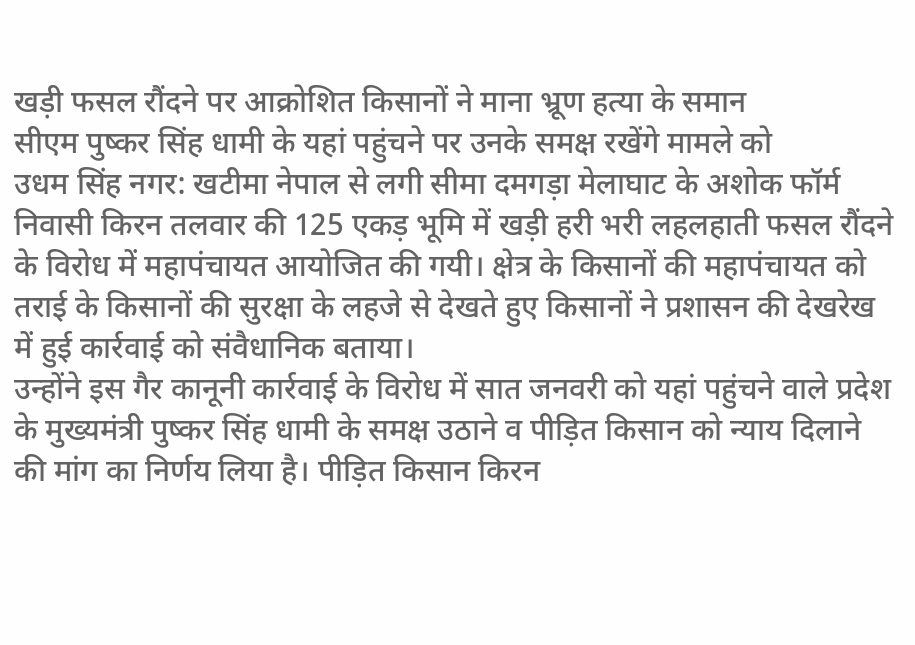खड़ी फसल रौंदने पर आक्रोशित किसानों ने माना भ्रूण हत्या के समान
सीएम पुष्कर सिंह धामी के यहां पहुंचने पर उनके समक्ष रखेंगे मामले को
उधम सिंह नगर: खटीमा नेपाल से लगी सीमा दमगड़ा मेलाघाट के अशोक फॉर्म निवासी किरन तलवार की 125 एकड़ भूमि में खड़ी हरी भरी लहलहाती फसल रौंदने के विरोध में महापंचायत आयोजित की गयी। क्षेत्र के किसानों की महापंचायत को तराई के किसानों की सुरक्षा के लहजे से देखते हुए किसानों ने प्रशासन की देखरेख में हुई कार्रवाई को संवैधानिक बताया।
उन्होंने इस गैर कानूनी कार्रवाई के विरोध में सात जनवरी को यहां पहुंचने वाले प्रदेश के मुख्यमंत्री पुष्कर सिंह धामी के समक्ष उठाने व पीड़ित किसान को न्याय दिलाने की मांग का निर्णय लिया है। पीड़ित किसान किरन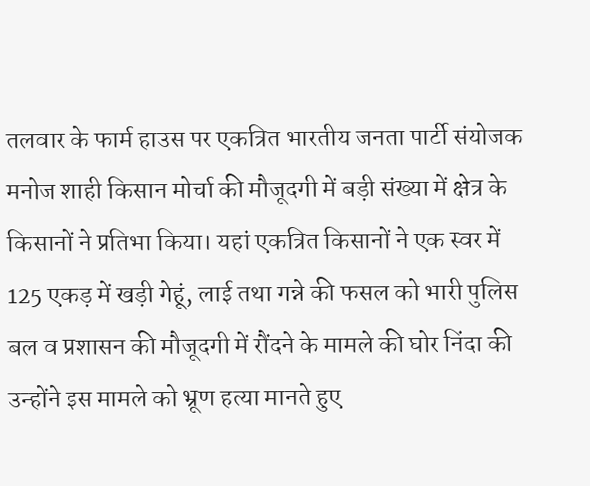तलवार के फार्म हाउस पर एकत्रित भारतीय जनता पार्टी संयोजक मनोज शाही किसान मोर्चा की मौजूदगी में बड़ी संख्या में क्षेत्र के किसानों ने प्रतिभा किया। यहां एकत्रित किसानों ने एक स्वर में 125 एकड़ में खड़ी गेहूं, लाई तथा गन्ने की फसल को भारी पुलिस बल व प्रशासन की मौजूदगी में रौंदने के मामले की घोर निंदा की उन्होंने इस मामले को भ्रूण हत्या मानते हुए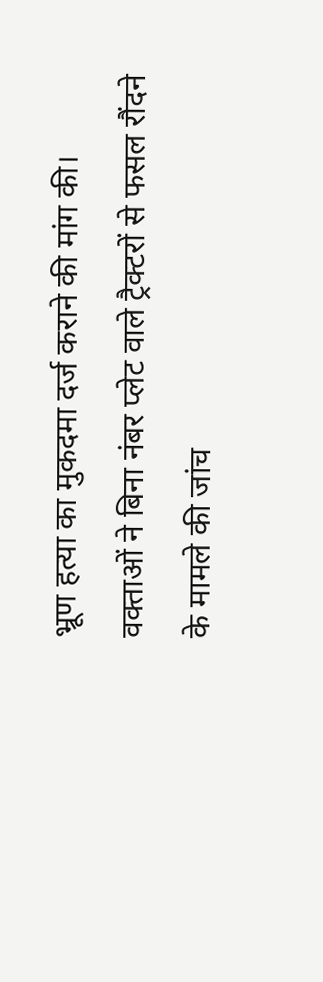भ्रूण हत्या का मुकदमा दर्ज कराने की मांग की।
वक्ताओं ने बिना नंबर प्लेट वाले ट्रैक्टरों से फसल रौंदने के मामले की जांच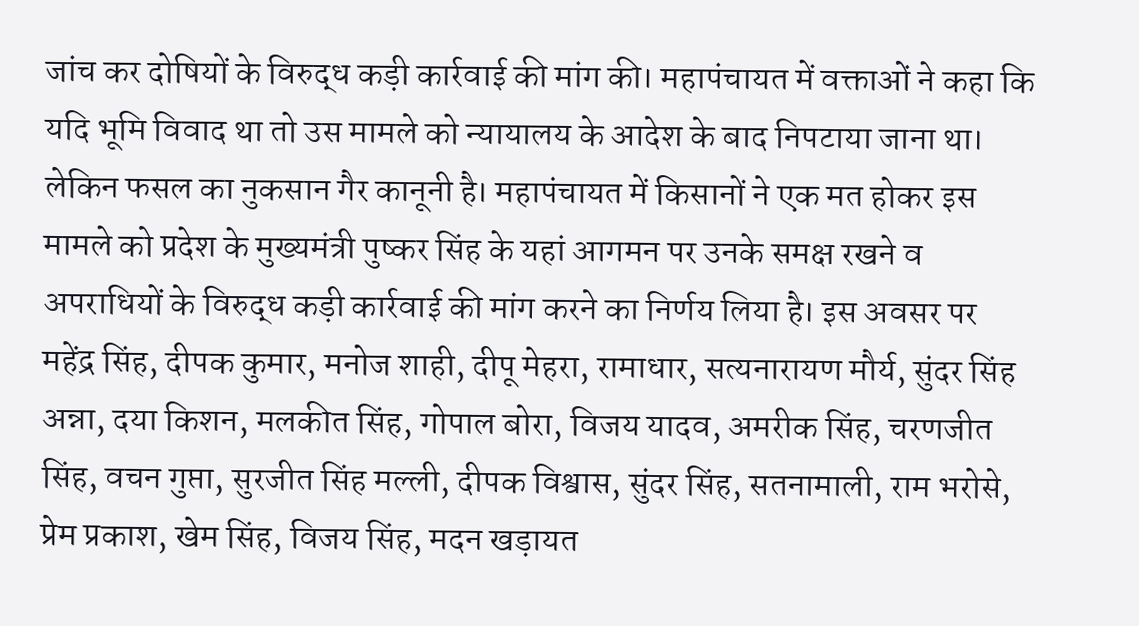जांच कर दोषियों के विरुद्ध कड़ी कार्रवाई की मांग की। महापंचायत में वक्ताओं ने कहा कि यदि भूमि विवाद था तो उस मामले को न्यायालय के आदेश के बाद निपटाया जाना था। लेकिन फसल का नुकसान गैर कानूनी है। महापंचायत में किसानों ने एक मत होकर इस मामले को प्रदेश के मुख्यमंत्री पुष्कर सिंह के यहां आगमन पर उनके समक्ष रखने व अपराधियों के विरुद्ध कड़ी कार्रवाई की मांग करने का निर्णय लिया है। इस अवसर पर महेंद्र सिंह, दीपक कुमार, मनोज शाही, दीपू मेहरा, रामाधार, सत्यनारायण मौर्य, सुंदर सिंह अन्ना, दया किशन, मलकीत सिंह, गोपाल बोरा, विजय यादव, अमरीक सिंह, चरणजीत सिंह, वचन गुप्ता, सुरजीत सिंह मल्ली, दीपक विश्वास, सुंदर सिंह, सतनामाली, राम भरोसे, प्रेम प्रकाश, खेम सिंह, विजय सिंह, मदन खड़ायत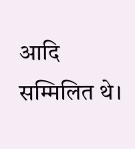आदि सम्मिलित थे।